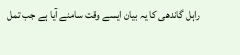راہل گاندھی کا یہ بیان ایسے وقت سامنے آیا ہے جب تمل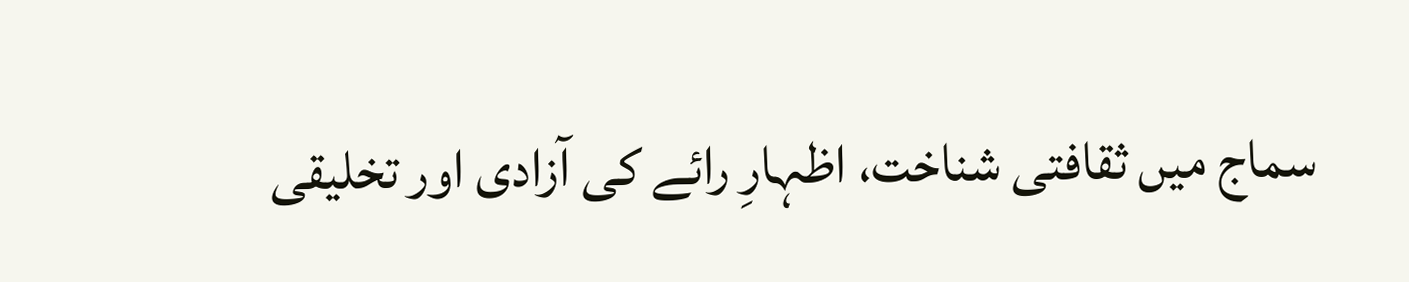سماج میں ثقافتی شناخت، اظہارِ رائے کی آزادی اور تخلیقی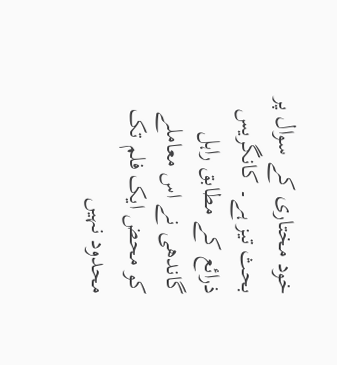خود مختاری کے سوال پر بحث تیز ہے۔ کانگریس ذرائع کے مطابق راہل گاندھی نے اس معاملے کو محض ایک فلم تک محدود نہیں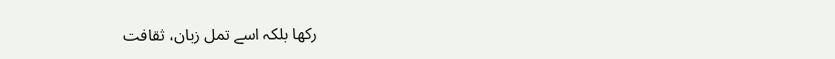رکھا بلکہ اسے تمل زبان، ثقافت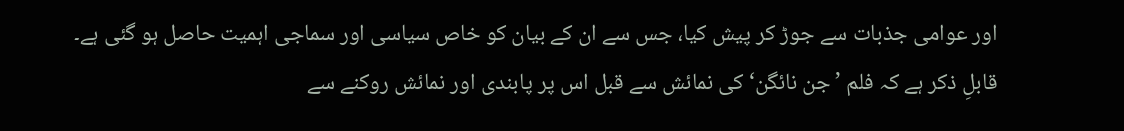اور عوامی جذبات سے جوڑ کر پیش کیا، جس سے ان کے بیان کو خاص سیاسی اور سماجی اہمیت حاصل ہو گئی ہے۔
قابلِ ذکر ہے کہ فلم ’جن نائگن‘ کی نمائش سے قبل اس پر پابندی اور نمائش روکنے سے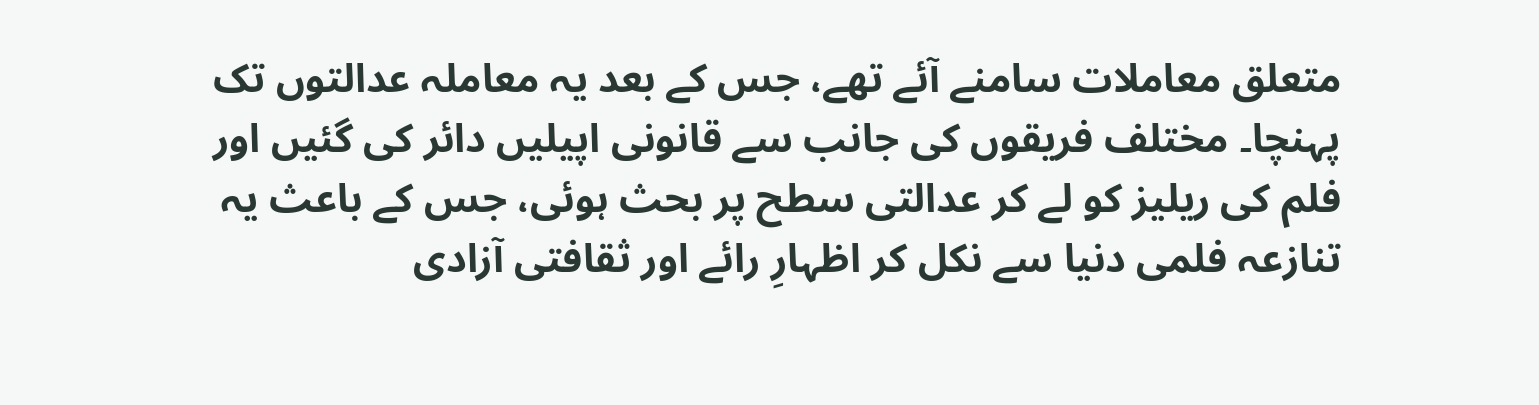متعلق معاملات سامنے آئے تھے، جس کے بعد یہ معاملہ عدالتوں تک پہنچا۔ مختلف فریقوں کی جانب سے قانونی اپیلیں دائر کی گئیں اور فلم کی ریلیز کو لے کر عدالتی سطح پر بحث ہوئی، جس کے باعث یہ تنازعہ فلمی دنیا سے نکل کر اظہارِ رائے اور ثقافتی آزادی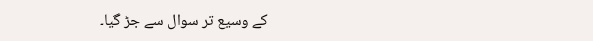کے وسیع تر سوال سے جڑ گیا۔